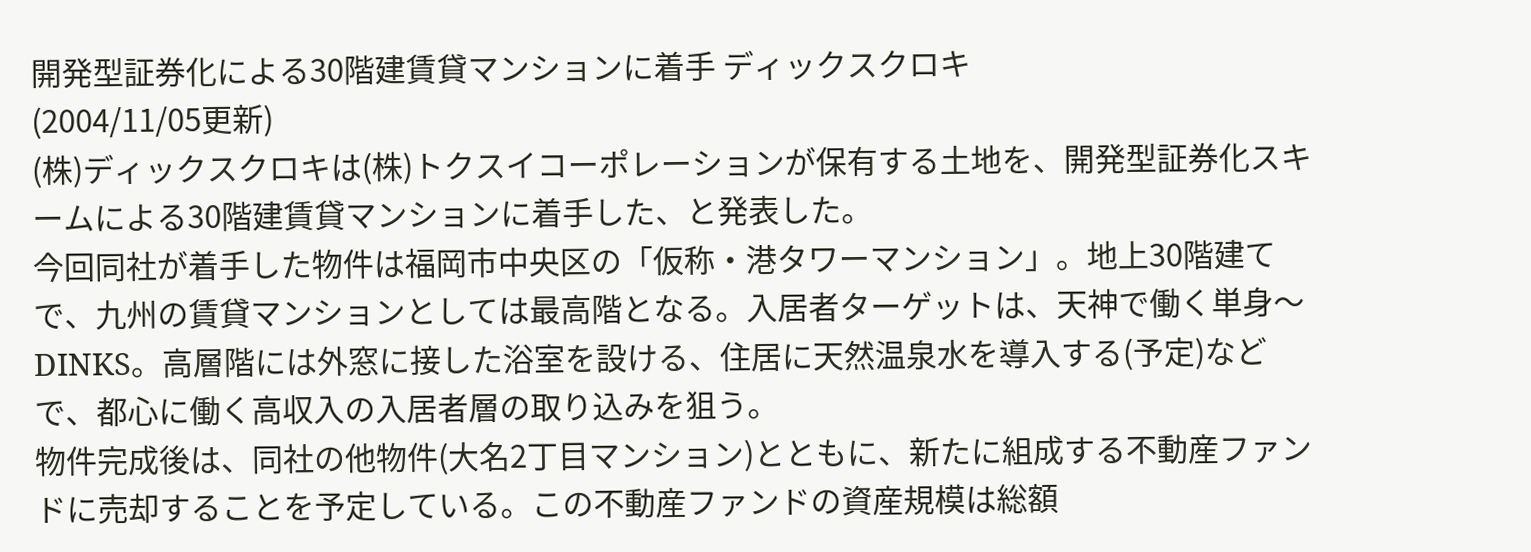開発型証券化による30階建賃貸マンションに着手 ディックスクロキ
(2004/11/05更新)
(株)ディックスクロキは(株)トクスイコーポレーションが保有する土地を、開発型証券化スキームによる30階建賃貸マンションに着手した、と発表した。
今回同社が着手した物件は福岡市中央区の「仮称・港タワーマンション」。地上30階建てで、九州の賃貸マンションとしては最高階となる。入居者ターゲットは、天神で働く単身〜DINKS。高層階には外窓に接した浴室を設ける、住居に天然温泉水を導入する(予定)などで、都心に働く高収入の入居者層の取り込みを狙う。
物件完成後は、同社の他物件(大名2丁目マンション)とともに、新たに組成する不動産ファンドに売却することを予定している。この不動産ファンドの資産規模は総額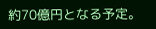約70億円となる予定。